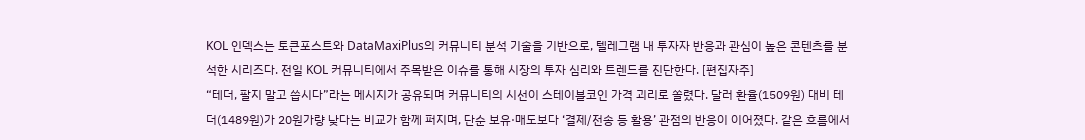KOL 인덱스는 토큰포스트와 DataMaxiPlus의 커뮤니티 분석 기술을 기반으로, 텔레그램 내 투자자 반응과 관심이 높은 콘텐츠를 분석한 시리즈다. 전일 KOL 커뮤니티에서 주목받은 이슈를 통해 시장의 투자 심리와 트렌드를 진단한다. [편집자주]
“테더, 팔지 말고 씁시다”라는 메시지가 공유되며 커뮤니티의 시선이 스테이블코인 가격 괴리로 쏠렸다. 달러 환율(1509원) 대비 테더(1489원)가 20원가량 낮다는 비교가 함께 퍼지며, 단순 보유·매도보다 ‘결제/전송 등 활용’ 관점의 반응이 이어졌다. 같은 흐름에서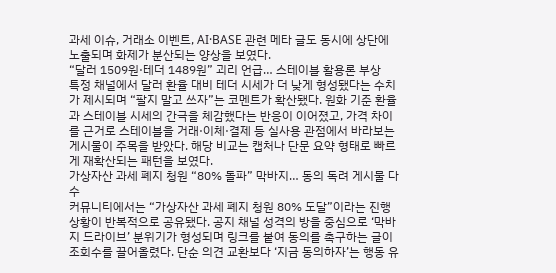과세 이슈, 거래소 이벤트, AI·BASE 관련 메타 글도 동시에 상단에 노출되며 화제가 분산되는 양상을 보였다.
“달러 1509원·테더 1489원” 괴리 언급… 스테이블 활용론 부상
특정 채널에서 달러 환율 대비 테더 시세가 더 낮게 형성됐다는 수치가 제시되며 “팔지 말고 쓰자”는 코멘트가 확산됐다. 원화 기준 환율과 스테이블 시세의 간극을 체감했다는 반응이 이어졌고, 가격 차이를 근거로 스테이블을 거래·이체·결제 등 실사용 관점에서 바라보는 게시물이 주목을 받았다. 해당 비교는 캡처나 단문 요약 형태로 빠르게 재확산되는 패턴을 보였다.
가상자산 과세 폐지 청원 “80% 돌파” 막바지… 동의 독려 게시물 다수
커뮤니티에서는 “가상자산 과세 폐지 청원 80% 도달”이라는 진행 상황이 반복적으로 공유됐다. 공지 채널 성격의 방을 중심으로 ‘막바지 드라이브’ 분위기가 형성되며 링크를 붙여 동의를 촉구하는 글이 조회수를 끌어올렸다. 단순 의견 교환보다 ‘지금 동의하자’는 행동 유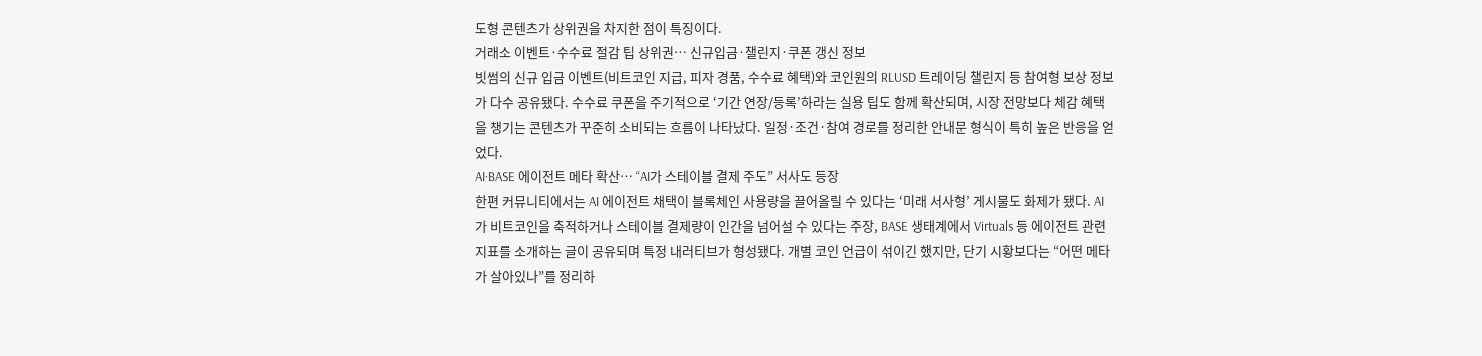도형 콘텐츠가 상위권을 차지한 점이 특징이다.
거래소 이벤트·수수료 절감 팁 상위권… 신규입금·챌린지·쿠폰 갱신 정보
빗썸의 신규 입금 이벤트(비트코인 지급, 피자 경품, 수수료 혜택)와 코인원의 RLUSD 트레이딩 챌린지 등 참여형 보상 정보가 다수 공유됐다. 수수료 쿠폰을 주기적으로 ‘기간 연장/등록’하라는 실용 팁도 함께 확산되며, 시장 전망보다 체감 혜택을 챙기는 콘텐츠가 꾸준히 소비되는 흐름이 나타났다. 일정·조건·참여 경로를 정리한 안내문 형식이 특히 높은 반응을 얻었다.
AI·BASE 에이전트 메타 확산… “AI가 스테이블 결제 주도” 서사도 등장
한편 커뮤니티에서는 AI 에이전트 채택이 블록체인 사용량을 끌어올릴 수 있다는 ‘미래 서사형’ 게시물도 화제가 됐다. AI가 비트코인을 축적하거나 스테이블 결제량이 인간을 넘어설 수 있다는 주장, BASE 생태계에서 Virtuals 등 에이전트 관련 지표를 소개하는 글이 공유되며 특정 내러티브가 형성됐다. 개별 코인 언급이 섞이긴 했지만, 단기 시황보다는 “어떤 메타가 살아있나”를 정리하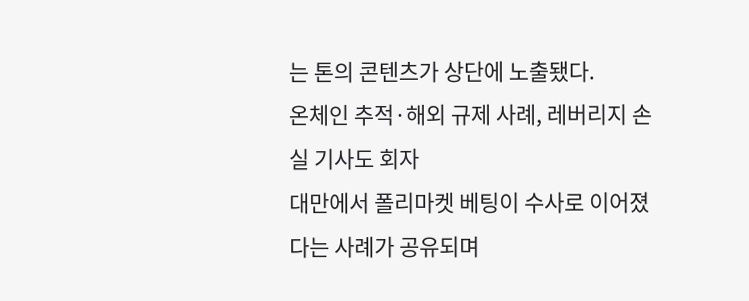는 톤의 콘텐츠가 상단에 노출됐다.
온체인 추적·해외 규제 사례, 레버리지 손실 기사도 회자
대만에서 폴리마켓 베팅이 수사로 이어졌다는 사례가 공유되며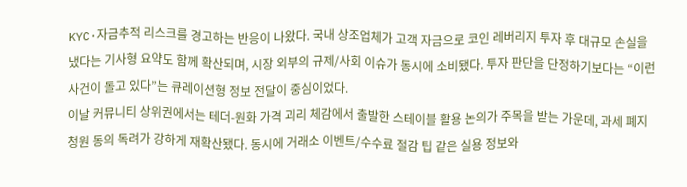KYC·자금추적 리스크를 경고하는 반응이 나왔다. 국내 상조업체가 고객 자금으로 코인 레버리지 투자 후 대규모 손실을 냈다는 기사형 요약도 함께 확산되며, 시장 외부의 규제/사회 이슈가 동시에 소비됐다. 투자 판단을 단정하기보다는 “이런 사건이 돌고 있다”는 큐레이션형 정보 전달이 중심이었다.
이날 커뮤니티 상위권에서는 테더-원화 가격 괴리 체감에서 출발한 스테이블 활용 논의가 주목을 받는 가운데, 과세 폐지 청원 동의 독려가 강하게 재확산됐다. 동시에 거래소 이벤트/수수료 절감 팁 같은 실용 정보와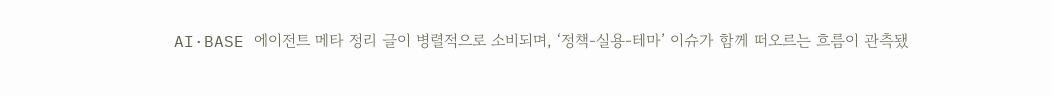AI·BASE 에이전트 메타 정리 글이 병렬적으로 소비되며, ‘정책-실용-테마’ 이슈가 함께 떠오르는 흐름이 관측됐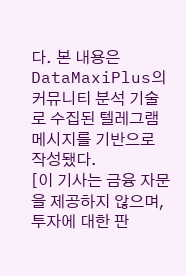다. 본 내용은 DataMaxiPlus의 커뮤니티 분석 기술로 수집된 텔레그램 메시지를 기반으로 작성됐다.
[이 기사는 금융 자문을 제공하지 않으며, 투자에 대한 판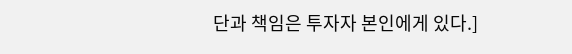단과 책임은 투자자 본인에게 있다.]